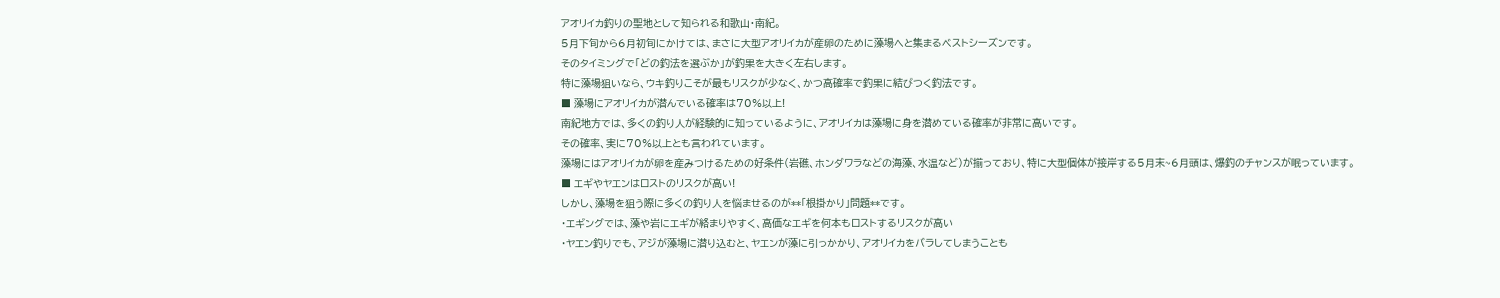アオリイカ釣りの聖地として知られる和歌山・南紀。
5月下旬から6月初旬にかけては、まさに大型アオリイカが産卵のために藻場へと集まるベストシーズンです。
そのタイミングで「どの釣法を選ぶか」が釣果を大きく左右します。
特に藻場狙いなら、ウキ釣りこそが最もリスクが少なく、かつ高確率で釣果に結びつく釣法です。
■ 藻場にアオリイカが潜んでいる確率は70%以上!
南紀地方では、多くの釣り人が経験的に知っているように、アオリイカは藻場に身を潜めている確率が非常に高いです。
その確率、実に70%以上とも言われています。
藻場にはアオリイカが卵を産みつけるための好条件(岩礁、ホンダワラなどの海藻、水温など)が揃っており、特に大型個体が接岸する5月末~6月頭は、爆釣のチャンスが眠っています。
■ エギやヤエンはロストのリスクが高い!
しかし、藻場を狙う際に多くの釣り人を悩ませるのが**「根掛かり」問題**です。
・エギングでは、藻や岩にエギが絡まりやすく、高価なエギを何本もロストするリスクが高い
・ヤエン釣りでも、アジが藻場に潜り込むと、ヤエンが藻に引っかかり、アオリイカをバラしてしまうことも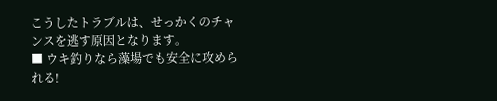こうしたトラブルは、せっかくのチャンスを逃す原因となります。
■ ウキ釣りなら藻場でも安全に攻められる!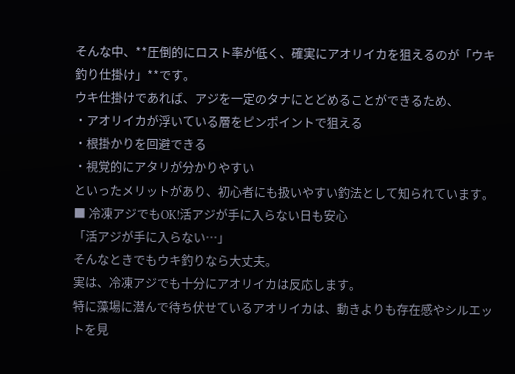そんな中、**圧倒的にロスト率が低く、確実にアオリイカを狙えるのが「ウキ釣り仕掛け」**です。
ウキ仕掛けであれば、アジを一定のタナにとどめることができるため、
・アオリイカが浮いている層をピンポイントで狙える
・根掛かりを回避できる
・視覚的にアタリが分かりやすい
といったメリットがあり、初心者にも扱いやすい釣法として知られています。
■ 冷凍アジでもOK!活アジが手に入らない日も安心
「活アジが手に入らない…」
そんなときでもウキ釣りなら大丈夫。
実は、冷凍アジでも十分にアオリイカは反応します。
特に藻場に潜んで待ち伏せているアオリイカは、動きよりも存在感やシルエットを見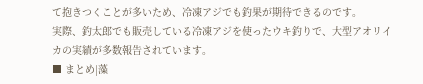て抱きつくことが多いため、冷凍アジでも釣果が期待できるのです。
実際、釣太郎でも販売している冷凍アジを使ったウキ釣りで、大型アオリイカの実績が多数報告されています。
■ まとめ|藻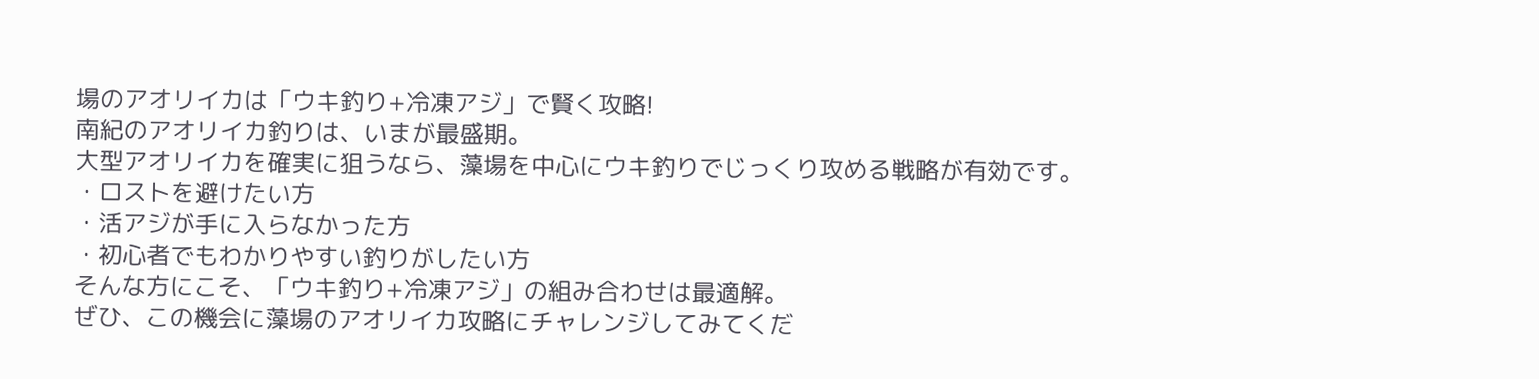場のアオリイカは「ウキ釣り+冷凍アジ」で賢く攻略!
南紀のアオリイカ釣りは、いまが最盛期。
大型アオリイカを確実に狙うなら、藻場を中心にウキ釣りでじっくり攻める戦略が有効です。
・ロストを避けたい方
・活アジが手に入らなかった方
・初心者でもわかりやすい釣りがしたい方
そんな方にこそ、「ウキ釣り+冷凍アジ」の組み合わせは最適解。
ぜひ、この機会に藻場のアオリイカ攻略にチャレンジしてみてくだ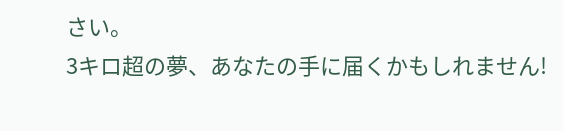さい。
3キロ超の夢、あなたの手に届くかもしれません!